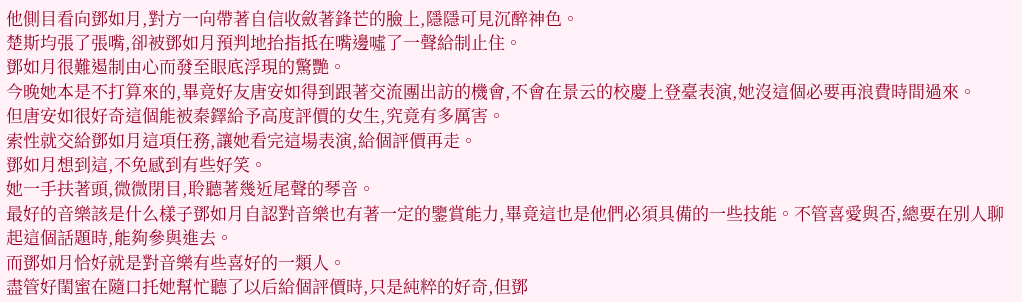他側目看向鄧如月,對方一向帶著自信收斂著鋒芒的臉上,隱隱可見沉醉神色。
楚斯均張了張嘴,卻被鄧如月預判地抬指抵在嘴邊噓了一聲給制止住。
鄧如月很難遏制由心而發至眼底浮現的驚艷。
今晚她本是不打算來的,畢竟好友唐安如得到跟著交流團出訪的機會,不會在景云的校慶上登臺表演,她沒這個必要再浪費時間過來。
但唐安如很好奇這個能被秦鐸給予高度評價的女生,究竟有多厲害。
索性就交給鄧如月這項任務,讓她看完這場表演,給個評價再走。
鄧如月想到這,不免感到有些好笑。
她一手扶著頭,微微閉目,聆聽著幾近尾聲的琴音。
最好的音樂該是什么樣子鄧如月自認對音樂也有著一定的鑒賞能力,畢竟這也是他們必須具備的一些技能。不管喜愛與否,總要在別人聊起這個話題時,能夠參與進去。
而鄧如月恰好就是對音樂有些喜好的一類人。
盡管好閨蜜在隨口托她幫忙聽了以后給個評價時,只是純粹的好奇,但鄧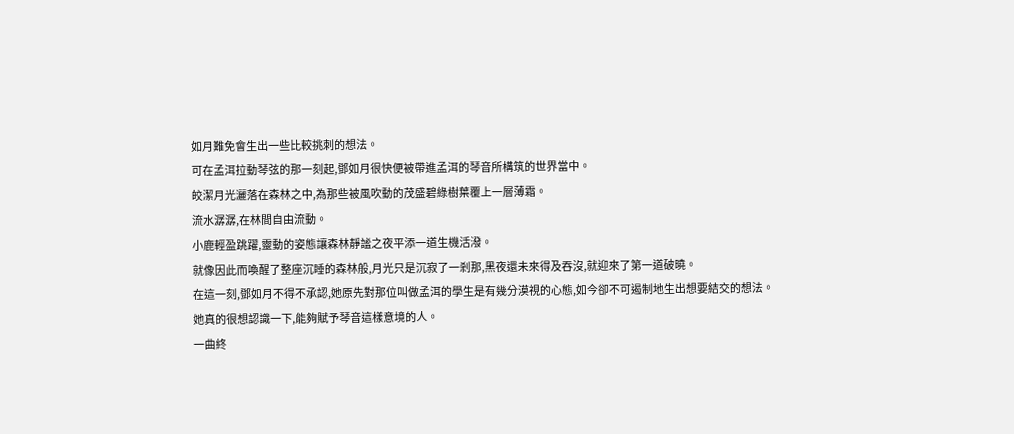如月難免會生出一些比較挑刺的想法。
可在孟洱拉動琴弦的那一刻起,鄧如月很快便被帶進孟洱的琴音所構筑的世界當中。
皎潔月光灑落在森林之中,為那些被風吹動的茂盛碧綠樹葉覆上一層薄霜。
流水潺潺,在林間自由流動。
小鹿輕盈跳躍,靈動的姿態讓森林靜謐之夜平添一道生機活潑。
就像因此而喚醒了整座沉睡的森林般,月光只是沉寂了一剎那,黑夜還未來得及吞沒,就迎來了第一道破曉。
在這一刻,鄧如月不得不承認,她原先對那位叫做孟洱的學生是有幾分漠視的心態,如今卻不可遏制地生出想要結交的想法。
她真的很想認識一下,能夠賦予琴音這樣意境的人。
一曲終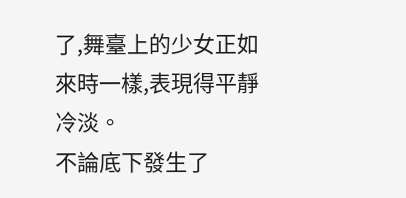了,舞臺上的少女正如來時一樣,表現得平靜冷淡。
不論底下發生了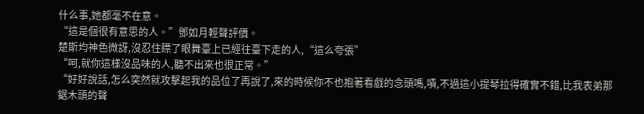什么事,她都毫不在意。
“這是個很有意思的人。”鄧如月輕聲評價。
楚斯均神色微訝,沒忍住瞟了眼舞臺上已經往臺下走的人,“這么夸張”
“呵,就你這樣沒品味的人,聽不出來也很正常。”
“好好說話,怎么突然就攻擊起我的品位了再說了,來的時候你不也抱著看戲的念頭嗎,嘖,不過這小提琴拉得確實不錯,比我表弟那鋸木頭的聲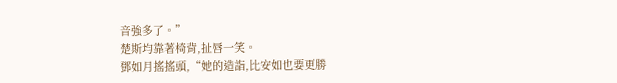音強多了。”
楚斯均靠著椅背,扯唇一笑。
鄧如月搖搖頭,“她的造詣,比安如也要更勝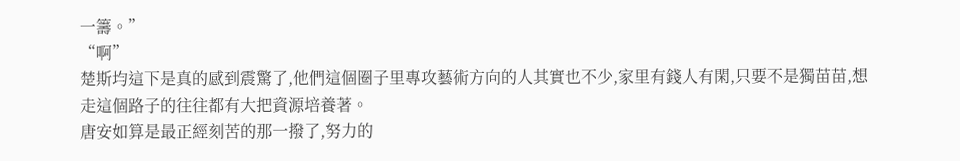一籌。”
“啊”
楚斯均這下是真的感到震驚了,他們這個圈子里專攻藝術方向的人其實也不少,家里有錢人有閑,只要不是獨苗苗,想走這個路子的往往都有大把資源培養著。
唐安如算是最正經刻苦的那一撥了,努力的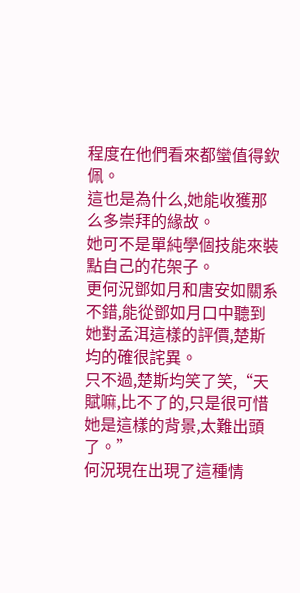程度在他們看來都蠻值得欽佩。
這也是為什么,她能收獲那么多崇拜的緣故。
她可不是單純學個技能來裝點自己的花架子。
更何況鄧如月和唐安如關系不錯,能從鄧如月口中聽到她對孟洱這樣的評價,楚斯均的確很詫異。
只不過,楚斯均笑了笑,“天賦嘛,比不了的,只是很可惜她是這樣的背景,太難出頭了。”
何況現在出現了這種情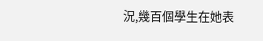況,幾百個學生在她表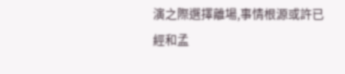演之際選擇離場,事情根源或許已經和孟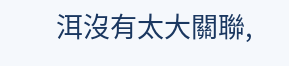洱沒有太大關聯,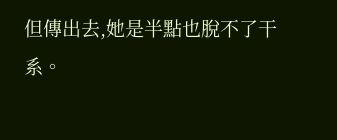但傳出去,她是半點也脫不了干系。